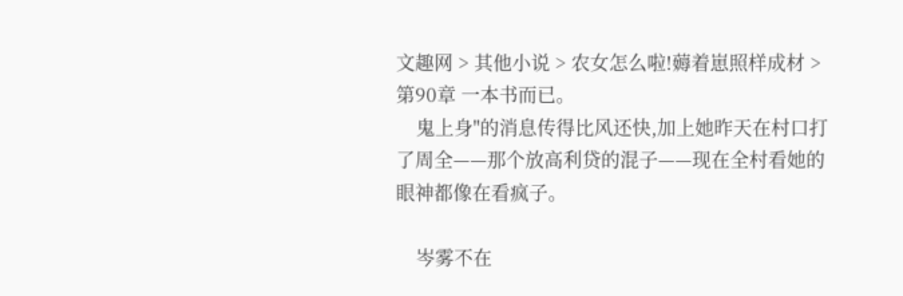文趣网 > 其他小说 > 农女怎么啦!薅着崽照样成材 > 第90章 一本书而已。
    鬼上身"的消息传得比风还快,加上她昨天在村口打了周全——那个放高利贷的混子——现在全村看她的眼神都像在看疯子。

    岑雾不在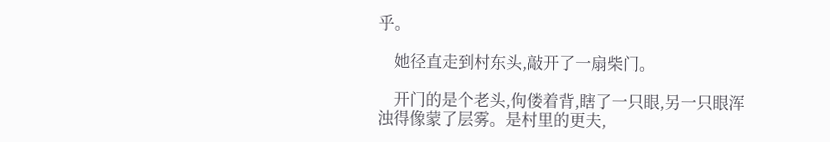乎。

    她径直走到村东头,敲开了一扇柴门。

    开门的是个老头,佝偻着背,瞎了一只眼,另一只眼浑浊得像蒙了层雾。是村里的更夫,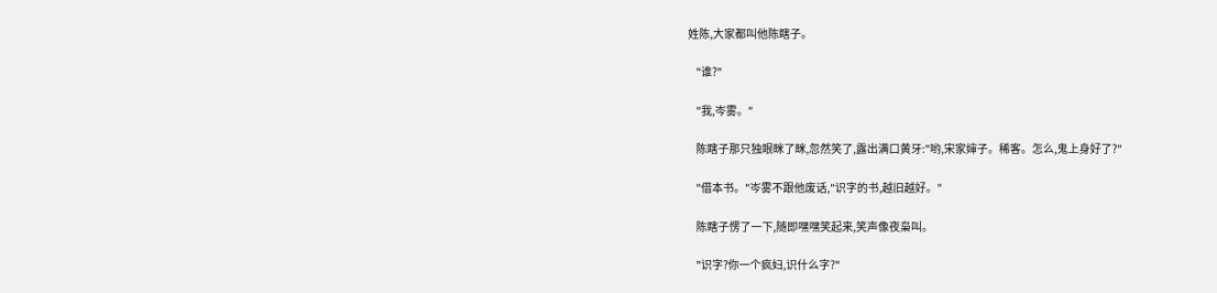姓陈,大家都叫他陈瞎子。

    "谁?"

    "我,岑雾。"

    陈瞎子那只独眼眯了眯,忽然笑了,露出满口黄牙:"哟,宋家婶子。稀客。怎么,鬼上身好了?"

    "借本书。"岑雾不跟他废话,"识字的书,越旧越好。"

    陈瞎子愣了一下,随即嘿嘿笑起来,笑声像夜枭叫。

    "识字?你一个疯妇,识什么字?"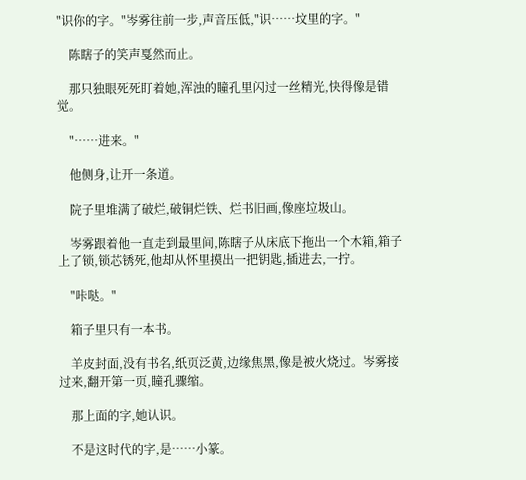"识你的字。"岑雾往前一步,声音压低,"识……坟里的字。"

    陈瞎子的笑声戛然而止。

    那只独眼死死盯着她,浑浊的瞳孔里闪过一丝精光,快得像是错觉。

    "……进来。"

    他侧身,让开一条道。

    院子里堆满了破烂,破铜烂铁、烂书旧画,像座垃圾山。

    岑雾跟着他一直走到最里间,陈瞎子从床底下拖出一个木箱,箱子上了锁,锁芯锈死,他却从怀里摸出一把钥匙,插进去,一拧。

    "咔哒。"

    箱子里只有一本书。

    羊皮封面,没有书名,纸页泛黄,边缘焦黑,像是被火烧过。岑雾接过来,翻开第一页,瞳孔骤缩。

    那上面的字,她认识。

    不是这时代的字,是……小篆。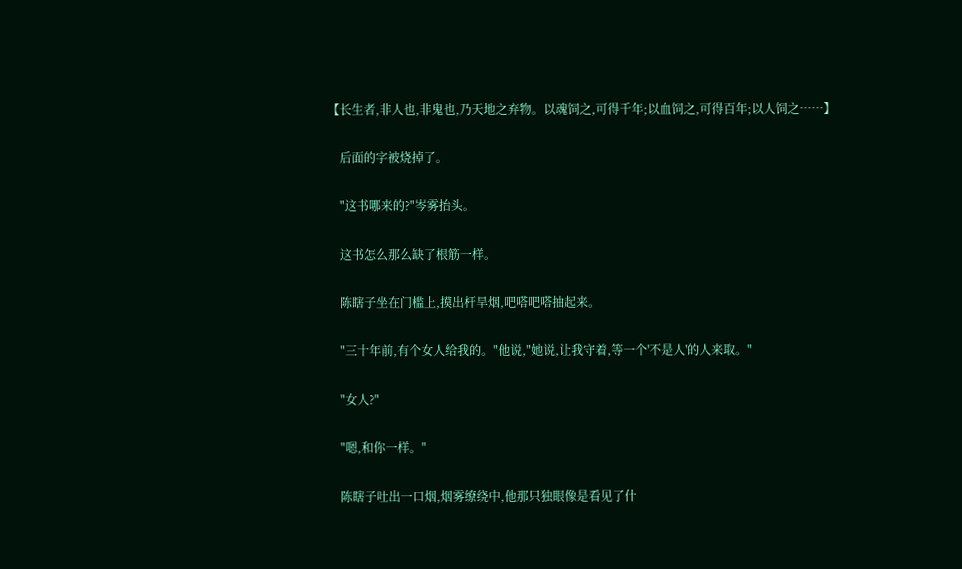【长生者,非人也,非鬼也,乃天地之弃物。以魂饲之,可得千年;以血饲之,可得百年;以人饲之……】

    后面的字被烧掉了。

    "这书哪来的?"岑雾抬头。

    这书怎么那么缺了根筋一样。

    陈瞎子坐在门槛上,摸出杆旱烟,吧嗒吧嗒抽起来。

    "三十年前,有个女人给我的。"他说,"她说,让我守着,等一个'不是人'的人来取。"

    "女人?"

    "嗯,和你一样。"

    陈瞎子吐出一口烟,烟雾缭绕中,他那只独眼像是看见了什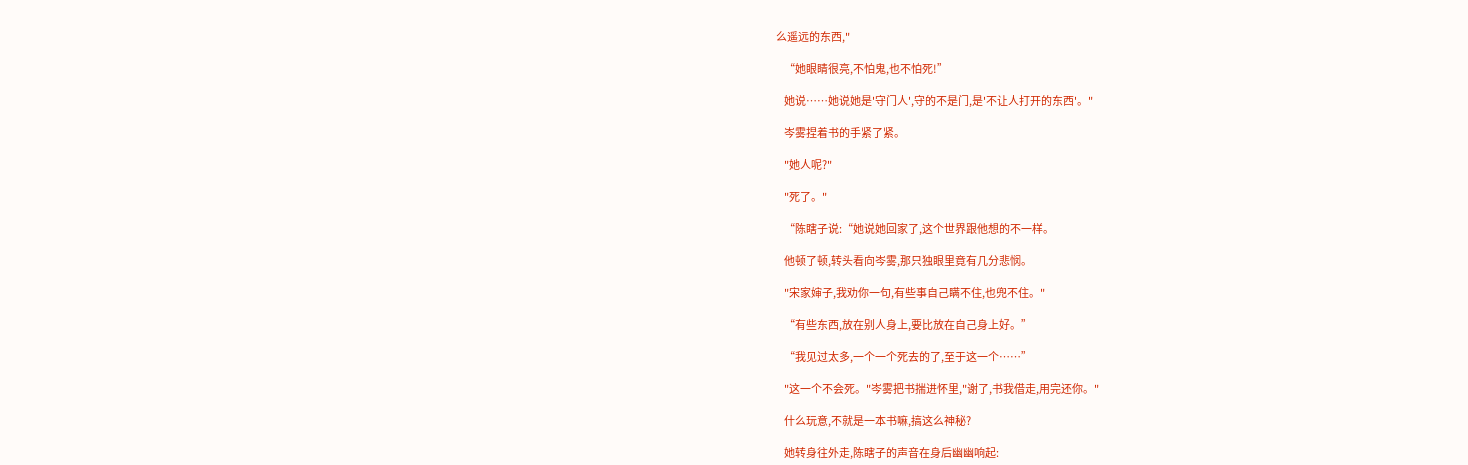么遥远的东西,"

    “她眼睛很亮,不怕鬼,也不怕死!”

    她说……她说她是'守门人',守的不是门,是'不让人打开的东西'。"

    岑雾捏着书的手紧了紧。

    "她人呢?"

    "死了。"

    “陈瞎子说:“她说她回家了,这个世界跟他想的不一样。

    他顿了顿,转头看向岑雾,那只独眼里竟有几分悲悯。

    "宋家婶子,我劝你一句,有些事自己瞒不住,也兜不住。"

    “有些东西,放在别人身上,要比放在自己身上好。”

    “我见过太多,一个一个死去的了,至于这一个……”

    "这一个不会死。"岑雾把书揣进怀里,"谢了,书我借走,用完还你。"

    什么玩意,不就是一本书嘛,搞这么神秘?

    她转身往外走,陈瞎子的声音在身后幽幽响起: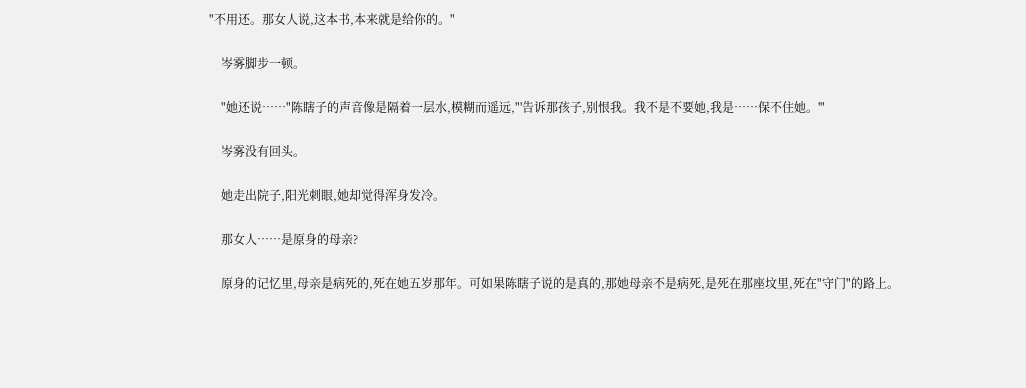"不用还。那女人说,这本书,本来就是给你的。"

    岑雾脚步一顿。

    "她还说……"陈瞎子的声音像是隔着一层水,模糊而遥远,"'告诉那孩子,别恨我。我不是不要她,我是……保不住她。'"

    岑雾没有回头。

    她走出院子,阳光刺眼,她却觉得浑身发冷。

    那女人……是原身的母亲?

    原身的记忆里,母亲是病死的,死在她五岁那年。可如果陈瞎子说的是真的,那她母亲不是病死,是死在那座坟里,死在"守门"的路上。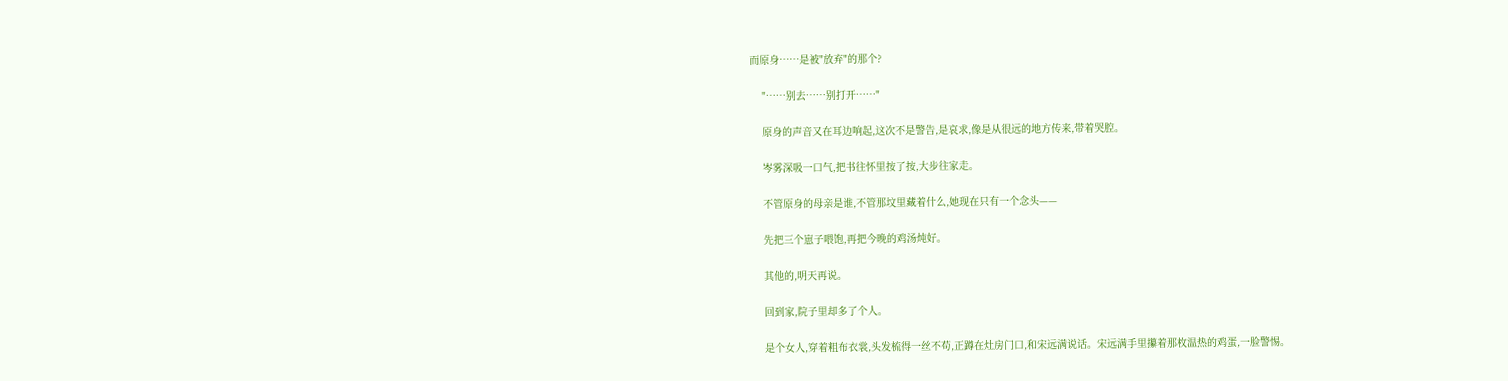而原身……是被"放弃"的那个?

    "……别去……别打开……"

    原身的声音又在耳边响起,这次不是警告,是哀求,像是从很远的地方传来,带着哭腔。

    岑雾深吸一口气,把书往怀里按了按,大步往家走。

    不管原身的母亲是谁,不管那坟里藏着什么,她现在只有一个念头——

    先把三个崽子喂饱,再把今晚的鸡汤炖好。

    其他的,明天再说。

    回到家,院子里却多了个人。

    是个女人,穿着粗布衣裳,头发梳得一丝不苟,正蹲在灶房门口,和宋远满说话。宋远满手里攥着那枚温热的鸡蛋,一脸警惕。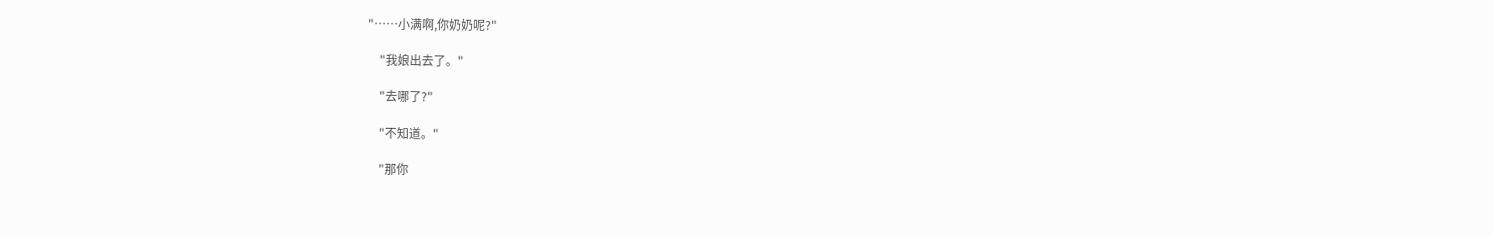"……小满啊,你奶奶呢?"

    "我娘出去了。"

    "去哪了?"

    "不知道。"

    "那你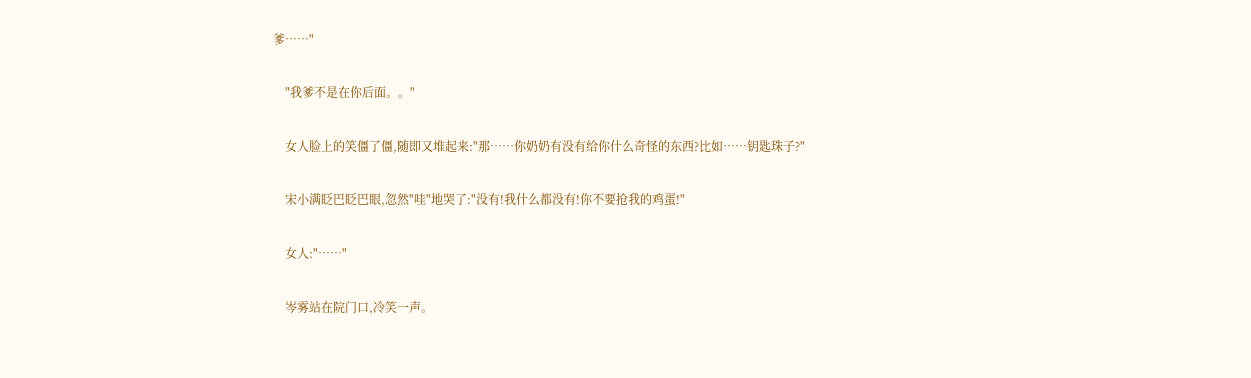爹……"

    "我爹不是在你后面。。"

    女人脸上的笑僵了僵,随即又堆起来:"那……你奶奶有没有给你什么奇怪的东西?比如……钥匙珠子?"

    宋小满眨巴眨巴眼,忽然"哇"地哭了:"没有!我什么都没有!你不要抢我的鸡蛋!"

    女人:"……"

    岑雾站在院门口,冷笑一声。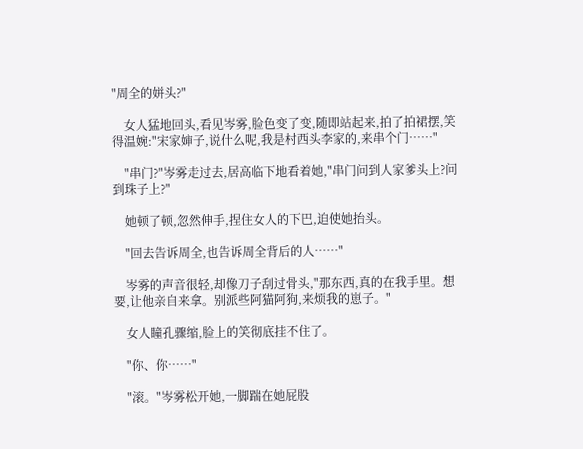"周全的姘头?"

    女人猛地回头,看见岑雾,脸色变了变,随即站起来,拍了拍裙摆,笑得温婉:"宋家婶子,说什么呢,我是村西头李家的,来串个门……"

    "串门?"岑雾走过去,居高临下地看着她,"串门问到人家爹头上?问到珠子上?"

    她顿了顿,忽然伸手,捏住女人的下巴,迫使她抬头。

    "回去告诉周全,也告诉周全背后的人……"

    岑雾的声音很轻,却像刀子刮过骨头,"那东西,真的在我手里。想要,让他亲自来拿。别派些阿猫阿狗,来烦我的崽子。"

    女人瞳孔骤缩,脸上的笑彻底挂不住了。

    "你、你……"

    "滚。"岑雾松开她,一脚踹在她屁股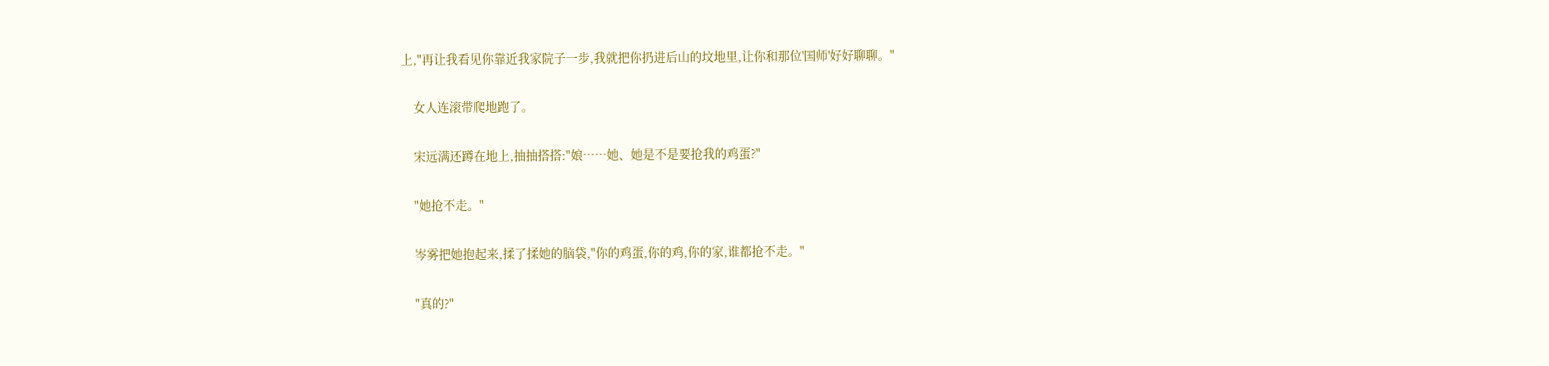上,"再让我看见你靠近我家院子一步,我就把你扔进后山的坟地里,让你和那位'国师'好好聊聊。"

    女人连滚带爬地跑了。

    宋远满还蹲在地上,抽抽搭搭:"娘……她、她是不是要抢我的鸡蛋?"

    "她抢不走。"

    岑雾把她抱起来,揉了揉她的脑袋,"你的鸡蛋,你的鸡,你的家,谁都抢不走。"

    "真的?"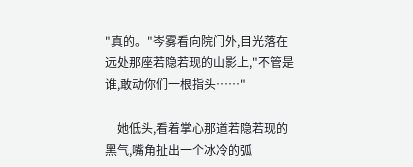"真的。"岑雾看向院门外,目光落在远处那座若隐若现的山影上,"不管是谁,敢动你们一根指头……"

    她低头,看着掌心那道若隐若现的黑气,嘴角扯出一个冰冷的弧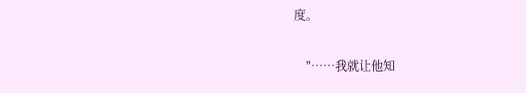度。

    "……我就让他知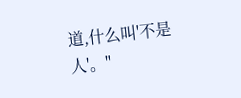道,什么叫'不是人'。"